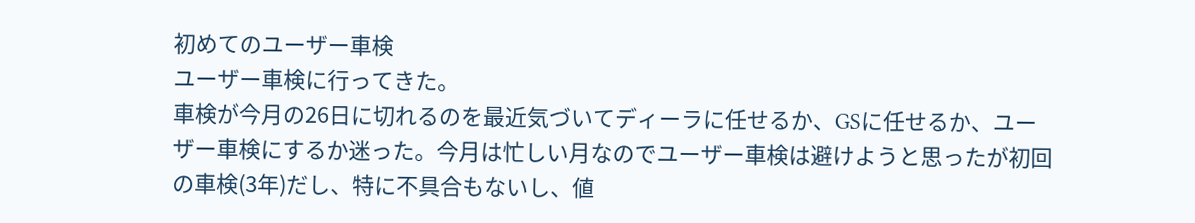初めてのユーザー車検
ユーザー車検に行ってきた。
車検が今月の26日に切れるのを最近気づいてディーラに任せるか、GSに任せるか、ユーザー車検にするか迷った。今月は忙しい月なのでユーザー車検は避けようと思ったが初回の車検(3年)だし、特に不具合もないし、値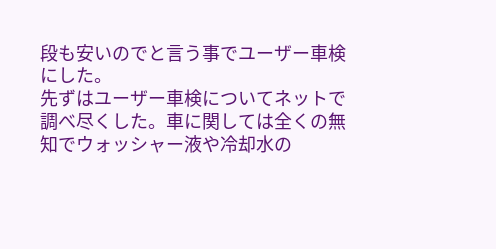段も安いのでと言う事でユーザー車検にした。
先ずはユーザー車検についてネットで調べ尽くした。車に関しては全くの無知でウォッシャー液や冷却水の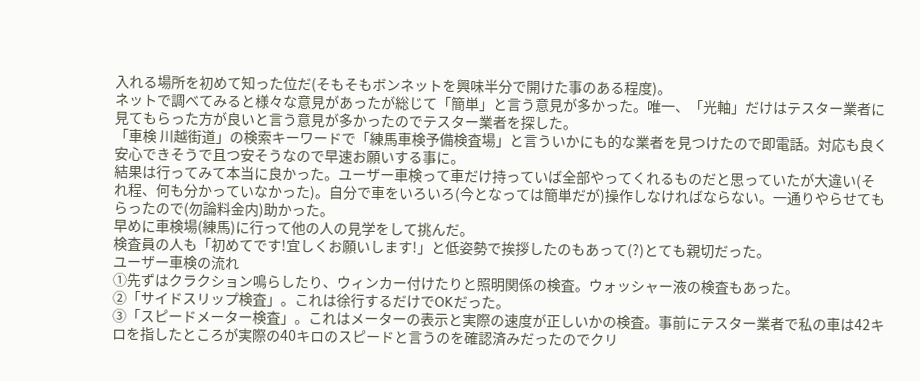入れる場所を初めて知った位だ(そもそもボンネットを興味半分で開けた事のある程度)。
ネットで調べてみると様々な意見があったが総じて「簡単」と言う意見が多かった。唯一、「光軸」だけはテスター業者に見てもらった方が良いと言う意見が多かったのでテスター業者を探した。
「車検 川越街道」の検索キーワードで「練馬車検予備検査場」と言ういかにも的な業者を見つけたので即電話。対応も良く安心できそうで且つ安そうなので早速お願いする事に。
結果は行ってみて本当に良かった。ユーザー車検って車だけ持っていば全部やってくれるものだと思っていたが大違い(それ程、何も分かっていなかった)。自分で車をいろいろ(今となっては簡単だが)操作しなければならない。一通りやらせてもらったので(勿論料金内)助かった。
早めに車検場(練馬)に行って他の人の見学をして挑んだ。
検査員の人も「初めてです!宜しくお願いします!」と低姿勢で挨拶したのもあって(?)とても親切だった。
ユーザー車検の流れ
①先ずはクラクション鳴らしたり、ウィンカー付けたりと照明関係の検査。ウォッシャー液の検査もあった。
②「サイドスリップ検査」。これは徐行するだけでOKだった。
③「スピードメーター検査」。これはメーターの表示と実際の速度が正しいかの検査。事前にテスター業者で私の車は42キロを指したところが実際の40キロのスピードと言うのを確認済みだったのでクリ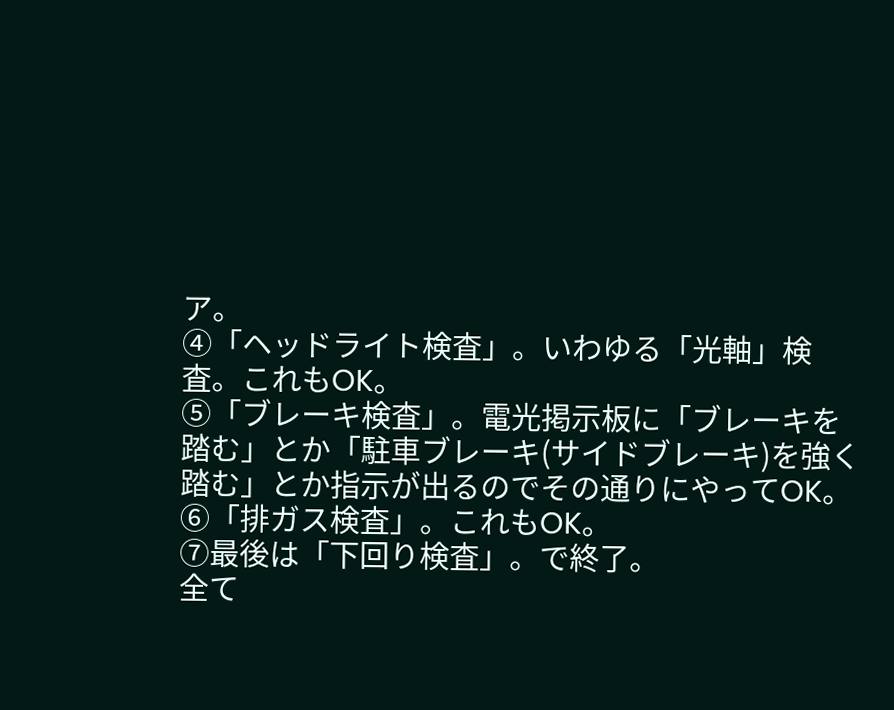ア。
④「ヘッドライト検査」。いわゆる「光軸」検査。これもOK。
⑤「ブレーキ検査」。電光掲示板に「ブレーキを踏む」とか「駐車ブレーキ(サイドブレーキ)を強く踏む」とか指示が出るのでその通りにやってOK。
⑥「排ガス検査」。これもOK。
⑦最後は「下回り検査」。で終了。
全て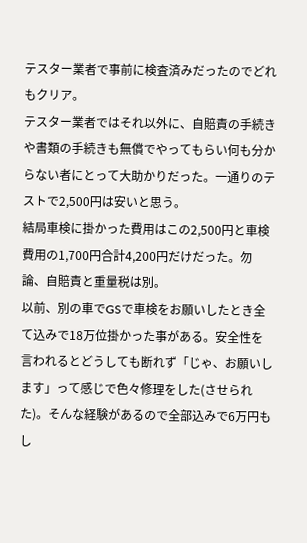テスター業者で事前に検査済みだったのでどれもクリア。
テスター業者ではそれ以外に、自賠責の手続きや書類の手続きも無償でやってもらい何も分からない者にとって大助かりだった。一通りのテストで2,500円は安いと思う。
結局車検に掛かった費用はこの2,500円と車検費用の1,700円合計4,200円だけだった。勿論、自賠責と重量税は別。
以前、別の車でGSで車検をお願いしたとき全て込みで18万位掛かった事がある。安全性を言われるとどうしても断れず「じゃ、お願いします」って感じで色々修理をした(させられた)。そんな経験があるので全部込みで6万円もし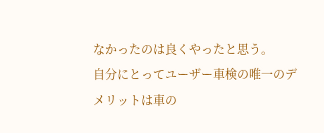なかったのは良くやったと思う。
自分にとってユーザー車検の唯一のデメリットは車の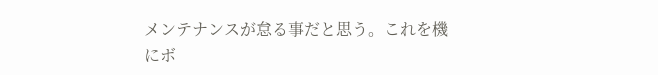メンテナンスが怠る事だと思う。これを機にボ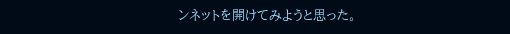ンネットを開けてみようと思った。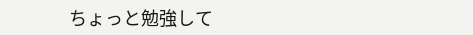ちょっと勉強して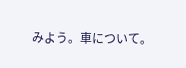みよう。車について。